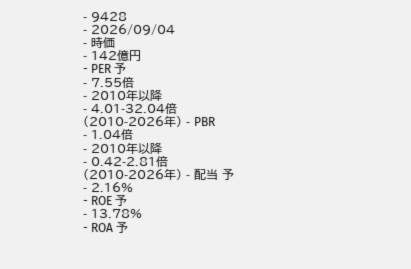- 9428
- 2026/09/04
- 時価
- 142億円
- PER 予
- 7.55倍
- 2010年以降
- 4.01-32.04倍
(2010-2026年) - PBR
- 1.04倍
- 2010年以降
- 0.42-2.81倍
(2010-2026年) - 配当 予
- 2.16%
- ROE 予
- 13.78%
- ROA 予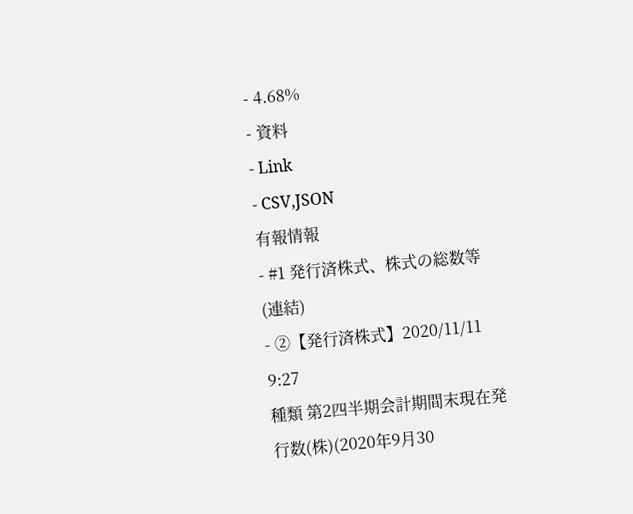- 4.68%
- 資料
- Link
- CSV,JSON
有報情報
- #1 発行済株式、株式の総数等(連結)
- ②【発行済株式】2020/11/11 9:27
種類 第2四半期会計期間末現在発行数(株)(2020年9月30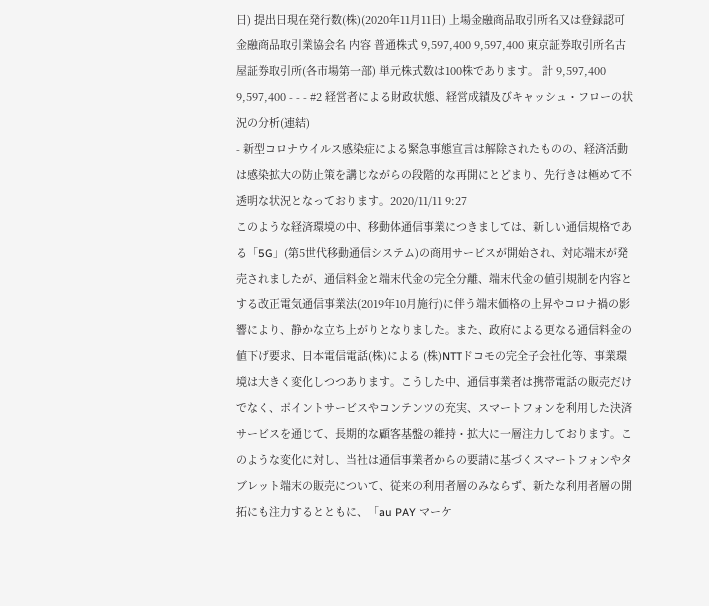日) 提出日現在発行数(株)(2020年11月11日) 上場金融商品取引所名又は登録認可金融商品取引業協会名 内容 普通株式 9,597,400 9,597,400 東京証券取引所名古屋証券取引所(各市場第一部) 単元株式数は100株であります。 計 9,597,400 9,597,400 - - - #2 経営者による財政状態、経営成績及びキャッシュ・フローの状況の分析(連結)
- 新型コロナウイルス感染症による緊急事態宣言は解除されたものの、経済活動は感染拡大の防止策を講じながらの段階的な再開にとどまり、先行きは極めて不透明な状況となっております。2020/11/11 9:27
このような経済環境の中、移動体通信事業につきましては、新しい通信規格である「5G」(第5世代移動通信システム)の商用サービスが開始され、対応端末が発売されましたが、通信料金と端末代金の完全分離、端末代金の値引規制を内容とする改正電気通信事業法(2019年10月施行)に伴う端末価格の上昇やコロナ禍の影響により、静かな立ち上がりとなりました。また、政府による更なる通信料金の値下げ要求、日本電信電話(株)による (株)NTTドコモの完全子会社化等、事業環境は大きく変化しつつあります。こうした中、通信事業者は携帯電話の販売だけでなく、ポイントサービスやコンテンツの充実、スマートフォンを利用した決済サービスを通じて、長期的な顧客基盤の維持・拡大に一層注力しております。このような変化に対し、当社は通信事業者からの要請に基づくスマートフォンやタブレット端末の販売について、従来の利用者層のみならず、新たな利用者層の開拓にも注力するとともに、「au PAY マーケ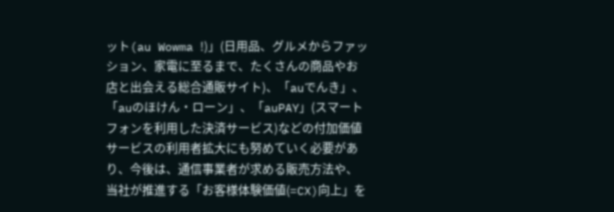ット(au Wowma !)」(日用品、グルメからファッション、家電に至るまで、たくさんの商品やお店と出会える総合通販サイト)、「auでんき」、「auのほけん・ローン」、「auPAY」(スマートフォンを利用した決済サービス)などの付加価値サービスの利用者拡大にも努めていく必要があり、今後は、通信事業者が求める販売方法や、当社が推進する「お客様体験価値(=CX)向上」を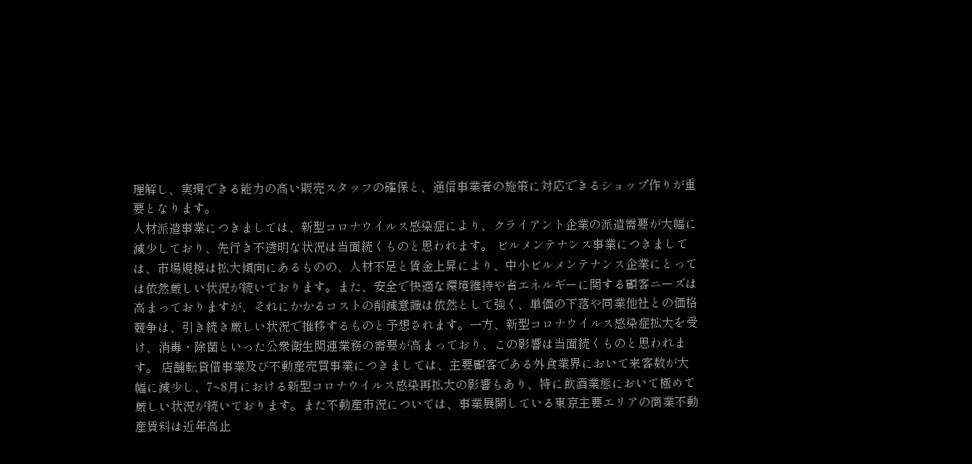理解し、実現できる能力の高い販売スタッフの確保と、通信事業者の施策に対応できるショップ作りが重要となります。
人材派遣事業につきましては、新型コロナウイルス感染症により、クライアント企業の派遣需要が大幅に減少しており、先行き不透明な状況は当面続くものと思われます。 ビルメンテナンス事業につきましては、市場規模は拡大傾向にあるものの、人材不足と賃金上昇により、中小ビルメンテナンス企業にとっては依然厳しい状況が続いております。また、安全で快適な環境維持や省エネルギーに関する顧客ニーズは高まっておりますが、それにかかるコストの削減意識は依然として強く、単価の下落や同業他社との価格競争は、引き続き厳しい状況で推移するものと予想されます。一方、新型コロナウイルス感染症拡大を受け、消毒・除菌といった公衆衛生関連業務の需要が高まっており、この影響は当面続くものと思われます。 店舗転貸借事業及び不動産売買事業につきましては、主要顧客である外食業界において来客数が大幅に減少し、7~8月における新型コロナウイルス感染再拡大の影響もあり、特に飲酒業態において極めて厳しい状況が続いております。また不動産市況については、事業展開している東京主要エリアの商業不動産賃料は近年高止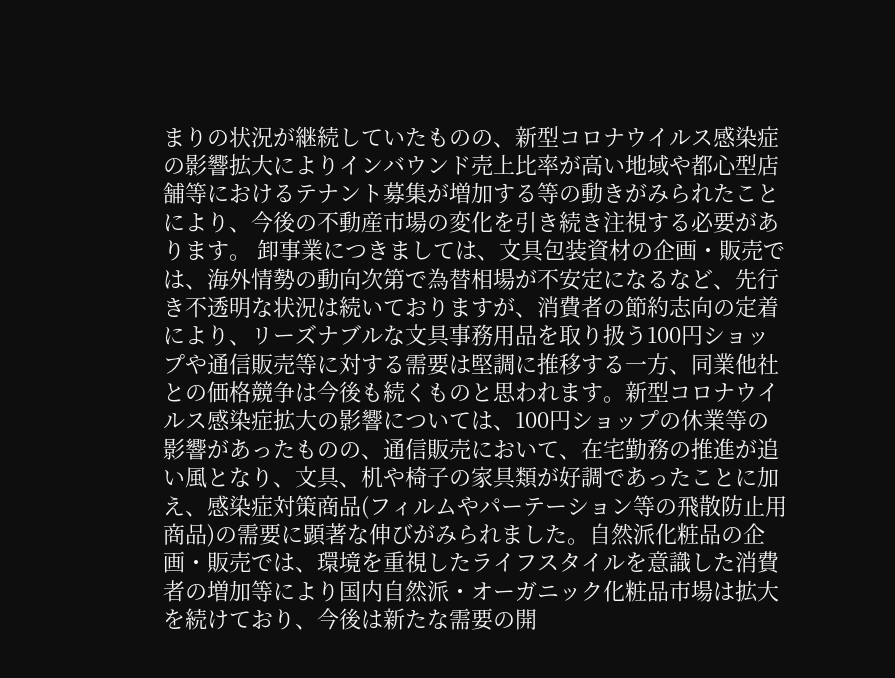まりの状況が継続していたものの、新型コロナウイルス感染症の影響拡大によりインバウンド売上比率が高い地域や都心型店舗等におけるテナント募集が増加する等の動きがみられたことにより、今後の不動産市場の変化を引き続き注視する必要があります。 卸事業につきましては、文具包装資材の企画・販売では、海外情勢の動向次第で為替相場が不安定になるなど、先行き不透明な状況は続いておりますが、消費者の節約志向の定着により、リーズナブルな文具事務用品を取り扱う100円ショップや通信販売等に対する需要は堅調に推移する一方、同業他社との価格競争は今後も続くものと思われます。新型コロナウイルス感染症拡大の影響については、100円ショップの休業等の影響があったものの、通信販売において、在宅勤務の推進が追い風となり、文具、机や椅子の家具類が好調であったことに加え、感染症対策商品(フィルムやパーテーション等の飛散防止用商品)の需要に顕著な伸びがみられました。自然派化粧品の企画・販売では、環境を重視したライフスタイルを意識した消費者の増加等により国内自然派・オーガニック化粧品市場は拡大を続けており、今後は新たな需要の開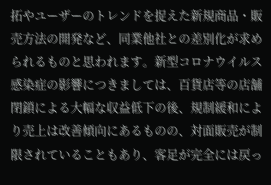拓やユーザーのトレンドを捉えた新規商品・販売方法の開発など、同業他社との差別化が求められるものと思われます。新型コロナウイルス感染症の影響につきましては、百貨店等の店舗閉鎖による大幅な収益低下の後、規制緩和により売上は改善傾向にあるものの、対面販売が制限されていることもあり、客足が完全には戻っ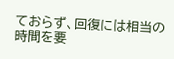ておらず、回復には相当の時間を要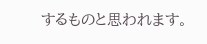するものと思われます。